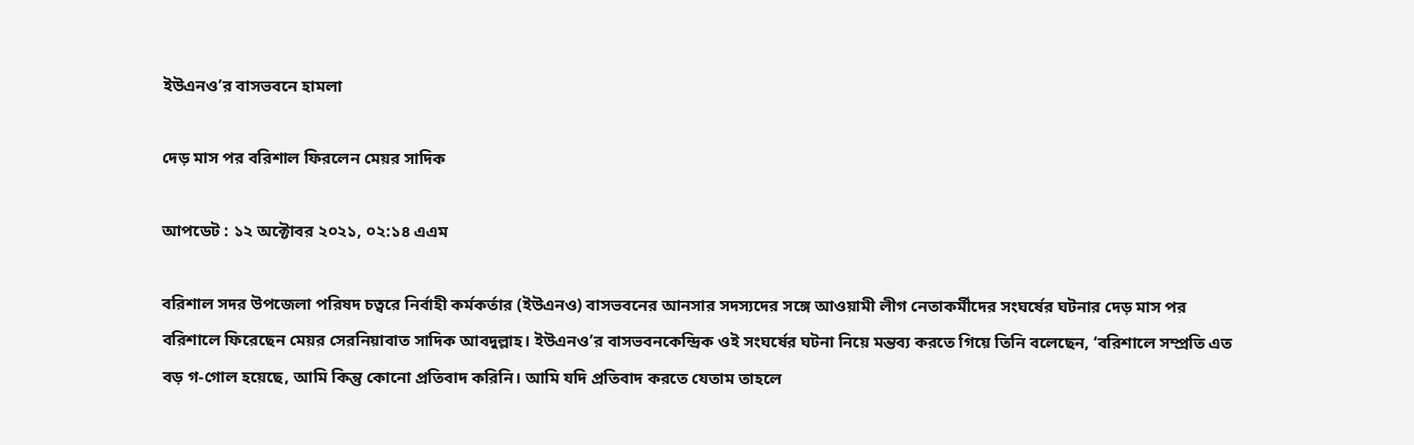ইউএনও’র বাসভবনে হামলা

দেড় মাস পর বরিশাল ফিরলেন মেয়র সাদিক

আপডেট : ১২ অক্টোবর ২০২১, ০২:১৪ এএম

বরিশাল সদর উপজেলা পরিষদ চত্বরে নির্বাহী কর্মকর্তার (ইউএনও) বাসভবনের আনসার সদস্যদের সঙ্গে আওয়ামী লীগ নেতাকর্মীদের সংঘর্ষের ঘটনার দেড় মাস পর বরিশালে ফিরেছেন মেয়র সেরনিয়াবাত সাদিক আবদুল্লাহ। ইউএনও’র বাসভবনকেন্দ্রিক ওই সংঘর্ষের ঘটনা নিয়ে মন্তব্য করতে গিয়ে তিনি বলেছেন, ‘বরিশালে সম্প্রতি এত বড় গ-গোল হয়েছে, আমি কিন্তু কোনো প্রতিবাদ করিনি। আমি যদি প্রতিবাদ করতে যেতাম তাহলে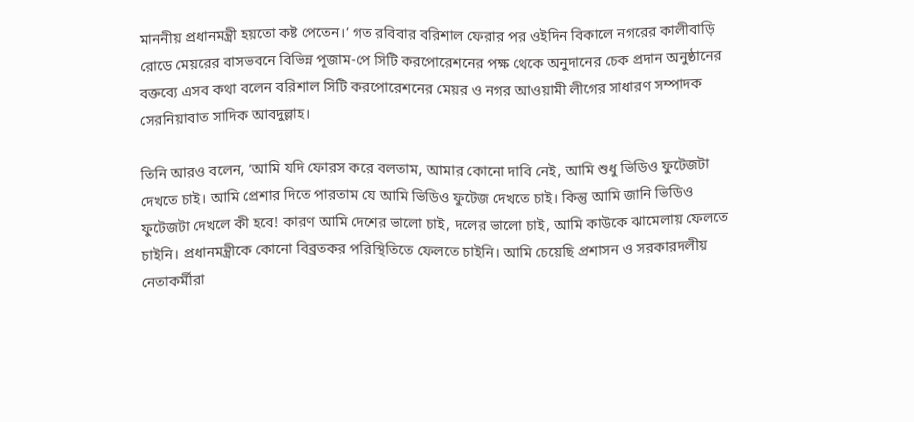মাননীয় প্রধানমন্ত্রী হয়তো কষ্ট পেতেন।’ গত রবিবার বরিশাল ফেরার পর ওইদিন বিকালে নগরের কালীবাড়ি রোডে মেয়রের বাসভবনে বিভিন্ন পূজাম-পে সিটি করপোরেশনের পক্ষ থেকে অনুদানের চেক প্রদান অনুষ্ঠানের বক্তব্যে এসব কথা বলেন বরিশাল সিটি করপোরেশনের মেয়র ও নগর আওয়ামী লীগের সাধারণ সম্পাদক সেরনিয়াবাত সাদিক আবদুল্লাহ।

তিনি আরও বলেন, ‘আমি যদি ফোরস করে বলতাম, আমার কোনো দাবি নেই, আমি শুধু ভিডিও ফুটেজটা দেখতে চাই। আমি প্রেশার দিতে পারতাম যে আমি ভিডিও ফুটেজ দেখতে চাই। কিন্তু আমি জানি ভিডিও ফুটেজটা দেখলে কী হবে! কারণ আমি দেশের ভালো চাই, দলের ভালো চাই, আমি কাউকে ঝামেলায় ফেলতে চাইনি। প্রধানমন্ত্রীকে কোনো বিব্রতকর পরিস্থিতিতে ফেলতে চাইনি। আমি চেয়েছি প্রশাসন ও সরকারদলীয় নেতাকর্মীরা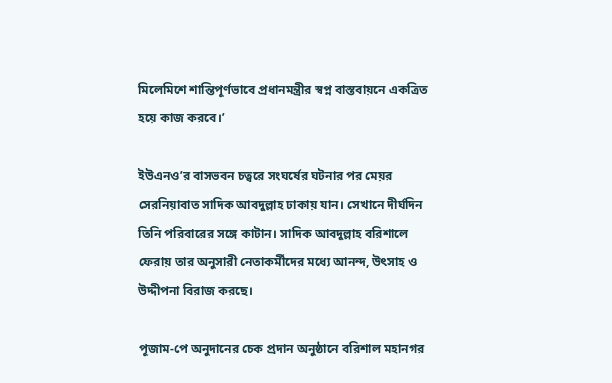মিলেমিশে শান্তিপূর্ণভাবে প্রধানমন্ত্রীর স্বপ্ন বাস্তবায়নে একত্রিত হয়ে কাজ করবে।’

ইউএনও’র বাসভবন চত্বরে সংঘর্ষের ঘটনার পর মেয়র সেরনিয়াবাত সাদিক আবদুল্লাহ ঢাকায় যান। সেখানে দীর্ঘদিন তিনি পরিবারের সঙ্গে কাটান। সাদিক আবদুল্লাহ বরিশালে ফেরায় তার অনুসারী নেতাকর্মীদের মধ্যে আনন্দ, উৎসাহ ও উদ্দীপনা বিরাজ করছে।

পূজাম-পে অনুদানের চেক প্রদান অনুষ্ঠানে বরিশাল মহানগর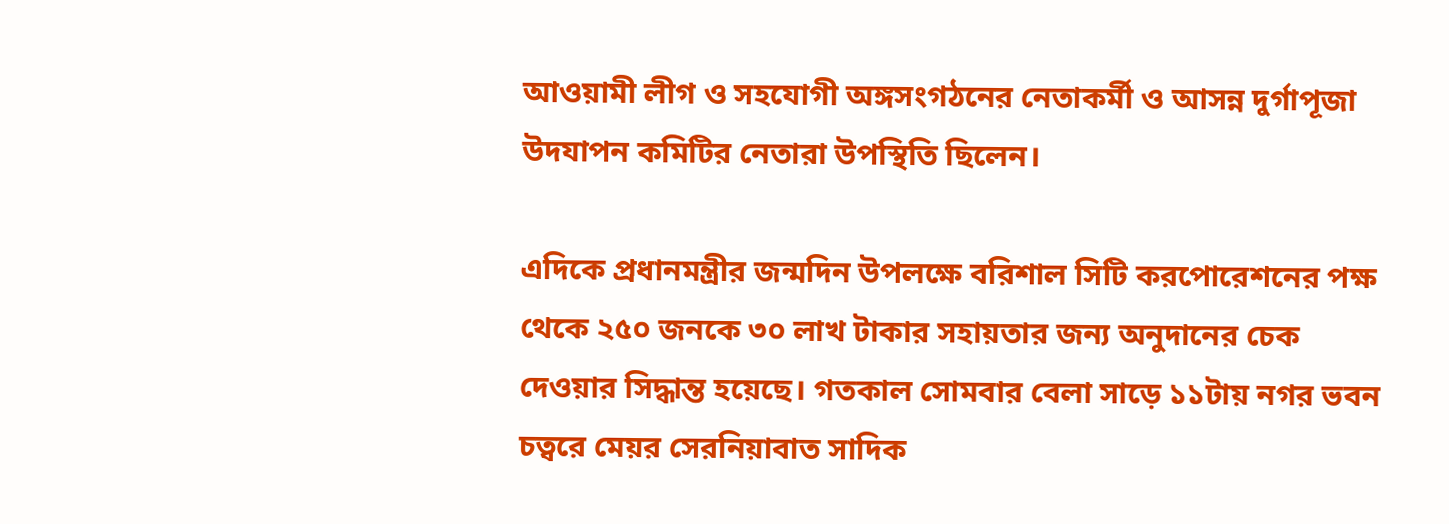আওয়ামী লীগ ও সহযোগী অঙ্গসংগঠনের নেতাকর্মী ও আসন্ন দুর্গাপূজা উদযাপন কমিটির নেতারা উপস্থিতি ছিলেন।

এদিকে প্রধানমন্ত্রীর জন্মদিন উপলক্ষে বরিশাল সিটি করপোরেশনের পক্ষ থেকে ২৫০ জনকে ৩০ লাখ টাকার সহায়তার জন্য অনুদানের চেক দেওয়ার সিদ্ধান্ত হয়েছে। গতকাল সোমবার বেলা সাড়ে ১১টায় নগর ভবন চত্বরে মেয়র সেরনিয়াবাত সাদিক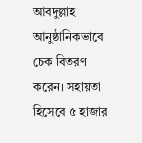আবদুল্লাহ আনুষ্ঠানিকভাবে চেক বিতরণ করেন। সহায়তা হিসেবে ৫ হাজার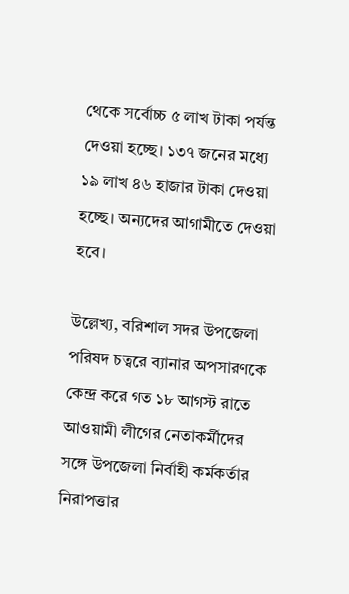থেকে সর্বোচ্চ ৫ লাখ টাকা পর্যন্ত দেওয়া হচ্ছে। ১৩৭ জনের মধ্যে ১৯ লাখ ৪৬ হাজার টাকা দেওয়া হচ্ছে। অন্যদের আগামীতে দেওয়া হবে।

উল্লেখ্য, বরিশাল সদর উপজেলা পরিষদ চত্বরে ব্যানার অপসারণকে কেন্দ্র করে গত ১৮ আগস্ট রাতে আওয়ামী লীগের নেতাকর্মীদের সঙ্গে উপজেলা নির্বাহী কর্মকর্তার নিরাপত্তার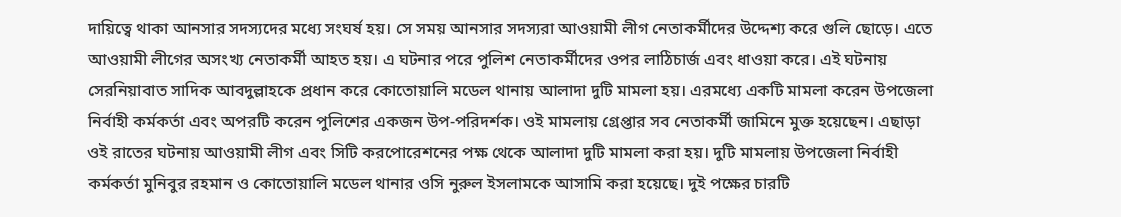দায়িত্বে থাকা আনসার সদস্যদের মধ্যে সংঘর্ষ হয়। সে সময় আনসার সদস্যরা আওয়ামী লীগ নেতাকর্মীদের উদ্দেশ্য করে গুলি ছোড়ে। এতে আওয়ামী লীগের অসংখ্য নেতাকর্মী আহত হয়। এ ঘটনার পরে পুলিশ নেতাকর্মীদের ওপর লাঠিচার্জ এবং ধাওয়া করে। এই ঘটনায় সেরনিয়াবাত সাদিক আবদুল্লাহকে প্রধান করে কোতোয়ালি মডেল থানায় আলাদা দুটি মামলা হয়। এরমধ্যে একটি মামলা করেন উপজেলা নির্বাহী কর্মকর্তা এবং অপরটি করেন পুলিশের একজন উপ-পরিদর্শক। ওই মামলায় গ্রেপ্তার সব নেতাকর্মী জামিনে মুক্ত হয়েছেন। এছাড়া ওই রাতের ঘটনায় আওয়ামী লীগ এবং সিটি করপোরেশনের পক্ষ থেকে আলাদা দুটি মামলা করা হয়। দুটি মামলায় উপজেলা নির্বাহী কর্মকর্তা মুনিবুর রহমান ও কোতোয়ালি মডেল থানার ওসি নুরুল ইসলামকে আসামি করা হয়েছে। দুই পক্ষের চারটি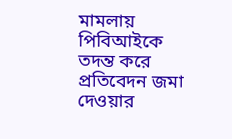মামলায় পিবিআইকে তদন্ত করে প্রতিবেদন জমা দেওয়ার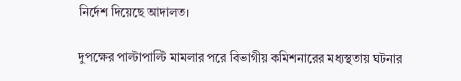নির্দেশ দিয়েছে আদালত।

দুপক্ষের পাল্টাপাল্টি মামলার পরে বিভাগীয় কমিশনারের মধ্যস্থতায় ঘটনার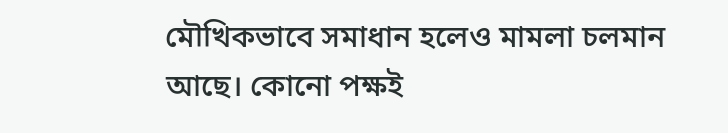মৌখিকভাবে সমাধান হলেও মামলা চলমান আছে। কোনো পক্ষই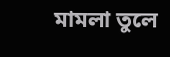মামলা তুলে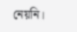নেয়নি।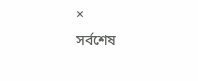×
সর্বশেষ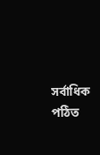সর্বাধিক পঠিত